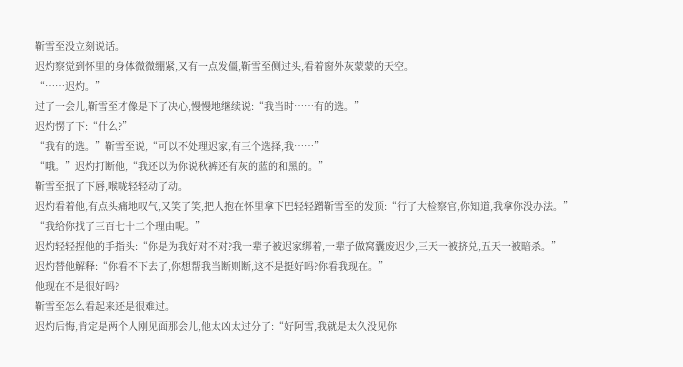靳雪至没立刻说话。
迟灼察觉到怀里的身体微微绷紧,又有一点发僵,靳雪至侧过头,看着窗外灰蒙蒙的天空。
“……迟灼。”
过了一会儿,靳雪至才像是下了决心,慢慢地继续说:“我当时……有的选。”
迟灼愣了下:“什么?”
“我有的选。”靳雪至说,“可以不处理迟家,有三个选择,我……”
“哦。”迟灼打断他,“我还以为你说秋裤还有灰的蓝的和黑的。”
靳雪至抿了下唇,喉咙轻轻动了动。
迟灼看着他,有点头痛地叹气,又笑了笑,把人抱在怀里拿下巴轻轻蹭靳雪至的发顶:“行了大检察官,你知道,我拿你没办法。”
“我给你找了三百七十二个理由呢。”
迟灼轻轻捏他的手指头:“你是为我好对不对?我一辈子被迟家绑着,一辈子做窝囊废迟少,三天一被挤兑,五天一被暗杀。”
迟灼替他解释:“你看不下去了,你想帮我当断则断,这不是挺好吗?你看我现在。”
他现在不是很好吗?
靳雪至怎么看起来还是很难过。
迟灼后悔,肯定是两个人刚见面那会儿,他太凶太过分了:“好阿雪,我就是太久没见你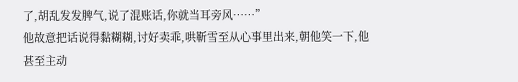了,胡乱发发脾气,说了混账话,你就当耳旁风……”
他故意把话说得黏糊糊,讨好卖乖,哄靳雪至从心事里出来,朝他笑一下,他甚至主动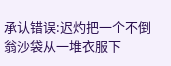承认错误:迟灼把一个不倒翁沙袋从一堆衣服下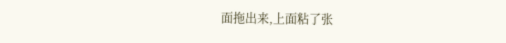面拖出来,上面粘了张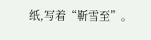纸,写着“靳雪至”。